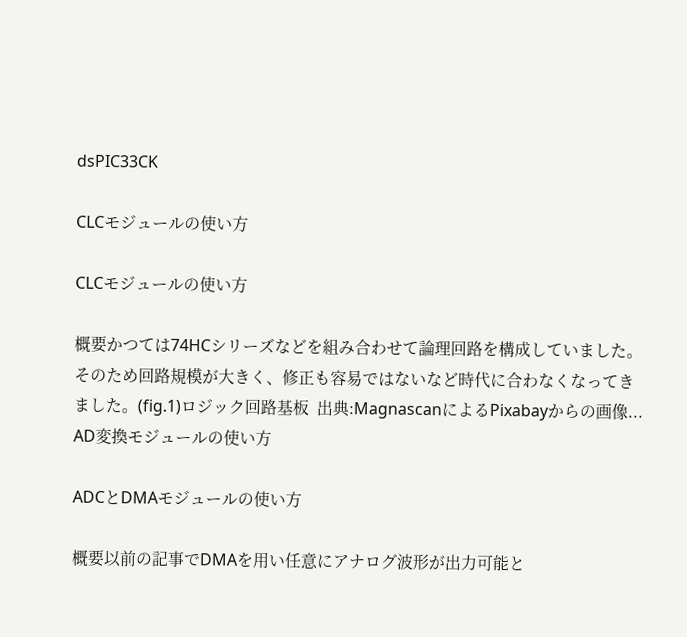dsPIC33CK

CLCモジュールの使い方

CLCモジュールの使い方

概要かつては74HCシリーズなどを組み合わせて論理回路を構成していました。そのため回路規模が大きく、修正も容易ではないなど時代に合わなくなってきました。(fig.1)ロジック回路基板  出典:MagnascanによるPixabayからの画像...
AD変換モジュールの使い方

ADCとDMAモジュールの使い方

概要以前の記事でDMAを用い任意にアナログ波形が出力可能と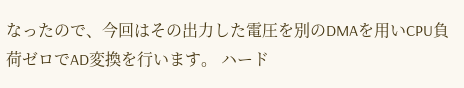なったので、今回はその出力した電圧を別のDMAを用いCPU負荷ゼロでAD変換を行います。 ハード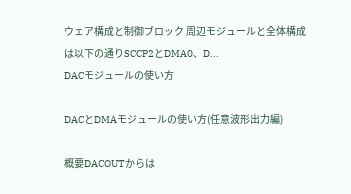ウェア構成と制御ブロック 周辺モジュールと全体構成は以下の通りSCCP2とDMA0、D...
DACモジュールの使い方

DACとDMAモジュールの使い方(任意波形出力編)

概要DACOUTからは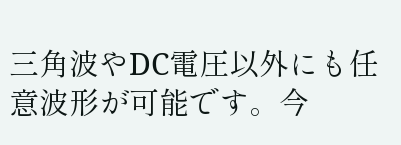三角波やDC電圧以外にも任意波形が可能です。今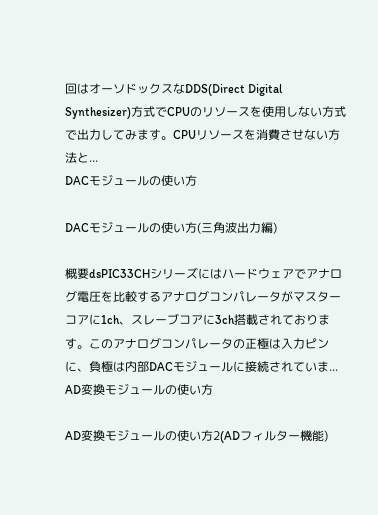回はオーソドックスなDDS(Direct Digital Synthesizer)方式でCPUのリソースを使用しない方式で出力してみます。CPUリソースを消費させない方法と...
DACモジュールの使い方

DACモジュールの使い方(三角波出力編)

概要dsPIC33CHシリーズにはハードウェアでアナログ電圧を比較するアナログコンパレータがマスターコアに1ch、スレーブコアに3ch搭載されております。このアナログコンパレータの正極は入力ピンに、負極は内部DACモジュールに接続されていま...
AD変換モジュールの使い方

AD変換モジュールの使い方2(ADフィルター機能)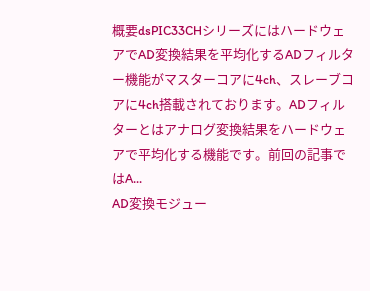概要dsPIC33CHシリーズにはハードウェアでAD変換結果を平均化するADフィルター機能がマスターコアに4ch、スレーブコアに4ch搭載されております。ADフィルターとはアナログ変換結果をハードウェアで平均化する機能です。前回の記事ではA...
AD変換モジュー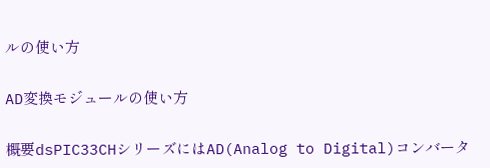ルの使い方

AD変換モジュールの使い方

概要dsPIC33CHシリーズにはAD(Analog to Digital)コンバータ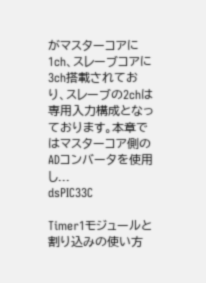がマスターコアに1ch、スレーブコアに3ch搭載されており、スレーブの2chは専用入力構成となっております。本章ではマスターコア側のADコンバータを使用し...
dsPIC33C

Timer1モジュールと割り込みの使い方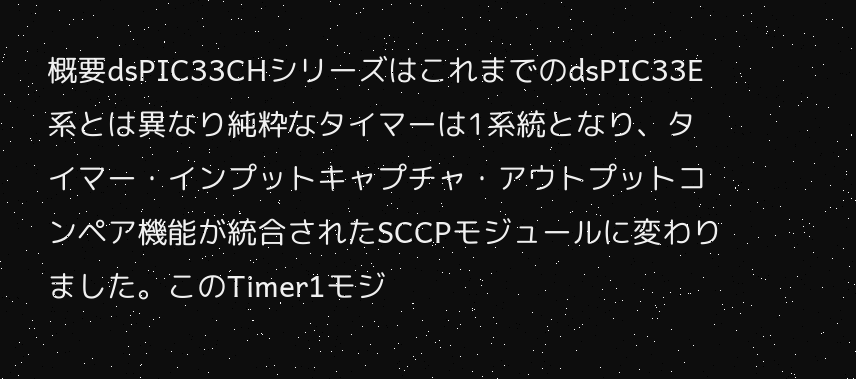概要dsPIC33CHシリーズはこれまでのdsPIC33E系とは異なり純粋なタイマーは1系統となり、タイマー・インプットキャプチャ・アウトプットコンペア機能が統合されたSCCPモジュールに変わりました。このTimer1モジ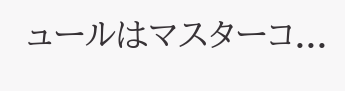ュールはマスターコ...